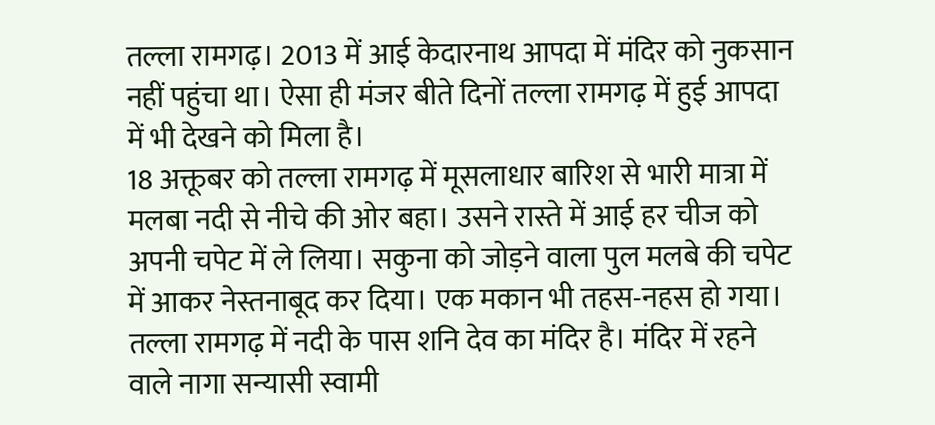तल्ला रामगढ़। 2013 में आई केदारनाथ आपदा में मंदिर को नुकसान नहीं पहुंचा था। ऐसा ही मंजर बीते दिनों तल्ला रामगढ़ में हुई आपदा में भी देखने को मिला है।
18 अक्तूबर को तल्ला रामगढ़ में मूसलाधार बारिश से भारी मात्रा में मलबा नदी से नीचे की ओर बहा। उसने रास्ते में आई हर चीज को अपनी चपेट में ले लिया। सकुना को जोड़ने वाला पुल मलबे की चपेट में आकर नेस्तनाबूद कर दिया। एक मकान भी तहस-नहस हो गया। तल्ला रामगढ़ में नदी के पास शनि देव का मंदिर है। मंदिर में रहने वाले नागा सन्यासी स्वामी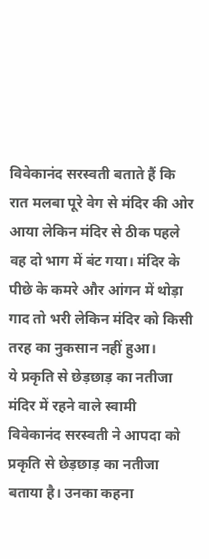विवेकानंद सरस्वती बताते हैं कि रात मलबा पूरे वेग से मंदिर की ओर आया लेकिन मंदिर से ठीक पहले वह दो भाग में बंट गया। मंदिर के पीछे के कमरे और आंगन में थोड़ा गाद तो भरी लेकिन मंदिर को किसी तरह का नुकसान नहीं हुआ।
ये प्रकृति से छेड़छाड़ का नतीजा
मंदिर में रहने वाले स्वामी विवेकानंद सरस्वती ने आपदा को प्रकृति से छेड़छाड़ का नतीजा बताया है। उनका कहना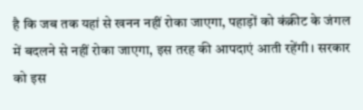है कि जब तक यहां से खनन नहीं रोका जाएगा, पहाड़ों को कंक्रीट के जंगल में बदलने से नहीं रोका जाएगा, इस तरह की आपदाएं आती रहेंगी। सरकार को इस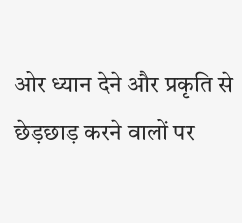ओर ध्यान देने और प्रकृति से छेड़छाड़ करने वालों पर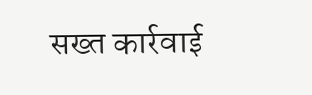सख्त कार्रवाई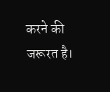करने की जरूरत है।